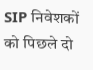SIP निवेशकों को पिछले दो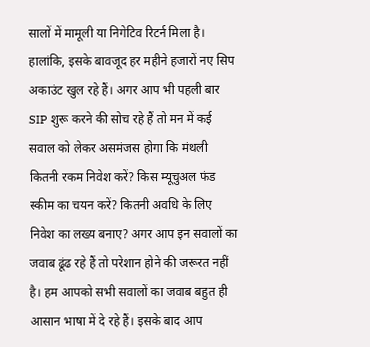सालों में मामूली या निगेटिव रिटर्न मिला है। हालांकि, इसके बावजूद हर महीने हजारों नए सिप अकाउंट खुल रहे हैं। अगर आप भी पहली बार SIP शुरू करने की सोच रहे हैं तो मन में कई सवाल को लेकर असमंजस होगा कि मंथली कितनी रकम निवेश करें? किस म्यूचुअल फंड स्कीम का चयन करें? कितनी अवधि के लिए निवेश का लख्य बनाए? अगर आप इन सवालों का जवाब ढूंढ रहे हैं तो परेशान होने की जरूरत नहीं है। हम आपको सभी सवालों का जवाब बहुत ही आसान भाषा में दे रहे हैं। इसके बाद आप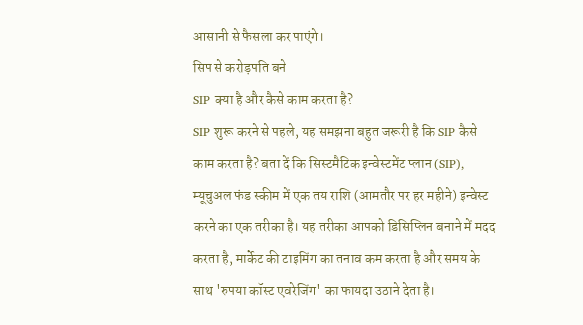आसानी से फैसला कर पाएंगे।
सिप से करोड़पति बने
SIP क्या है और कैसे काम करता है?
SIP शुरू करने से पहले, यह समझना बहुत जरूरी है कि SIP कैसे काम करता है? बता दें कि सिस्टमैटिक इन्वेस्टमेंट प्लान (SIP), म्यूचुअल फंड स्कीम में एक तय राशि (आमतौर पर हर महीने) इन्वेस्ट करने का एक तरीका है। यह तरीका आपको डिसिप्लिन बनाने में मदद करता है, मार्केट की टाइमिंग का तनाव कम करता है और समय के साथ 'रुपया कॉस्ट एवरेजिंग' का फायदा उठाने देता है।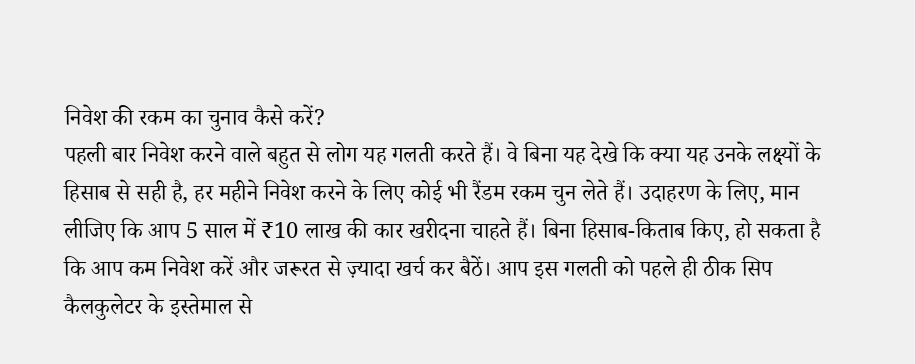निवेश की रकम का चुनाव कैसे करें?
पहली बार निवेश करने वाले बहुत से लोग यह गलती करते हैं। वे बिना यह देखे कि क्या यह उनके लक्ष्यों के हिसाब से सही है, हर महीने निवेश करने के लिए कोई भी रैंडम रकम चुन लेते हैं। उदाहरण के लिए, मान लीजिए कि आप 5 साल में ₹10 लाख की कार खरीदना चाहते हैं। बिना हिसाब-किताब किए, हो सकता है कि आप कम निवेश करें और जरूरत से ज़्यादा खर्च कर बैठें। आप इस गलती को पहले ही ठीक सिप कैलकुलेटर के इस्तेमाल से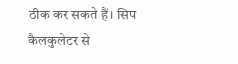ठीक कर सकते हैं। सिप कैलकुलेटर से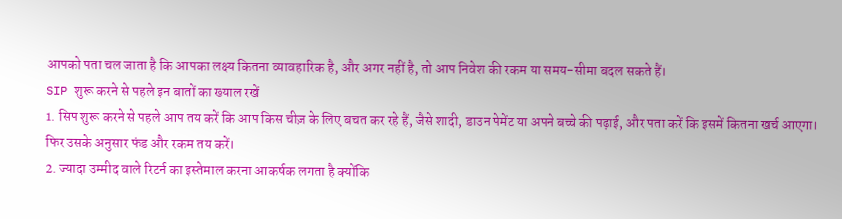आपको पता चल जाता है कि आपका लक्ष्य कितना व्यावहारिक है, और अगर नहीं है, तो आप निवेश की रकम या समय-सीमा बदल सकते हैं।
SIP शुरू करने से पहले इन बातों का ख्याल रखें
1. सिप शुरू करने से पहले आप तय करें कि आप किस चीज़ के लिए बचत कर रहे हैं, जैसे शादी, डाउन पेमेंट या अपने बच्चे की पढ़ाई, और पता करें कि इसमें कितना खर्च आएगा। फिर उसके अनुसार फंड और रकम तय करें।
2. ज्यादा उम्मीद वाले रिटर्न का इस्तेमाल करना आकर्षक लगता है क्योंकि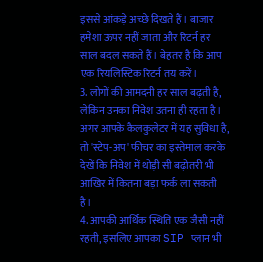इससे आंकड़े अच्छे दिखते हैं। बाजार हमेशा ऊपर नहीं जाता और रिटर्न हर साल बदल सकते हैं। बेहतर है कि आप एक रियलिस्टिक रिटर्न तय करें।
3. लोगों की आमदनी हर साल बढ़ती है, लेकिन उनका निवेश उतना ही रहता है। अगर आपके कैलकुलेटर में यह सुविधा है, तो 'स्टेप-अप' फीचर का इस्तेमाल करके देखें कि निवेश में थोड़ी सी बढ़ोतरी भी आखिर में कितना बड़ा फर्क ला सकती है।
4. आपकी आर्थिक स्थिति एक जैसी नहीं रहती, इसलिए आपका SIP प्लान भी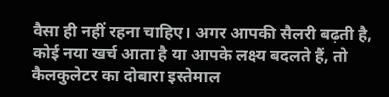वैसा ही नहीं रहना चाहिए। अगर आपकी सैलरी बढ़ती है, कोई नया खर्च आता है या आपके लक्ष्य बदलते हैं, तो कैलकुलेटर का दोबारा इस्तेमाल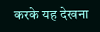करके यह देखना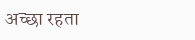अच्छा रहता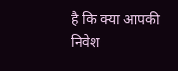है कि क्या आपकी निवेश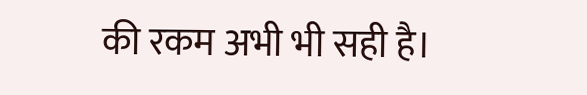की रकम अभी भी सही है।